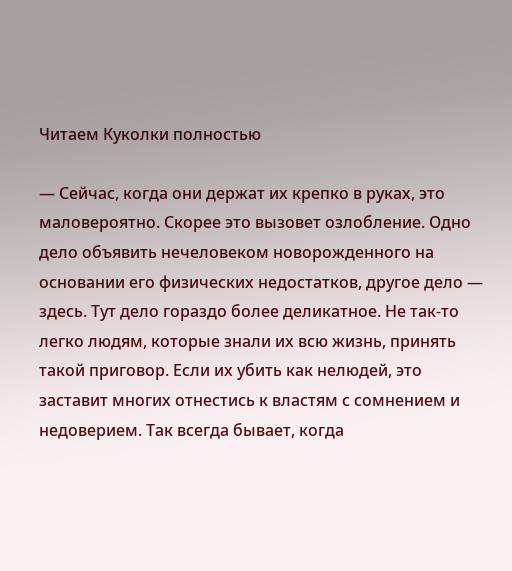Читаем Куколки полностью

— Сейчас, когда они держат их крепко в руках, это маловероятно. Скорее это вызовет озлобление. Одно дело объявить нечеловеком новорожденного на основании его физических недостатков, другое дело — здесь. Тут дело гораздо более деликатное. Не так-то легко людям, которые знали их всю жизнь, принять такой приговор. Если их убить как нелюдей, это заставит многих отнестись к властям с сомнением и недоверием. Так всегда бывает, когда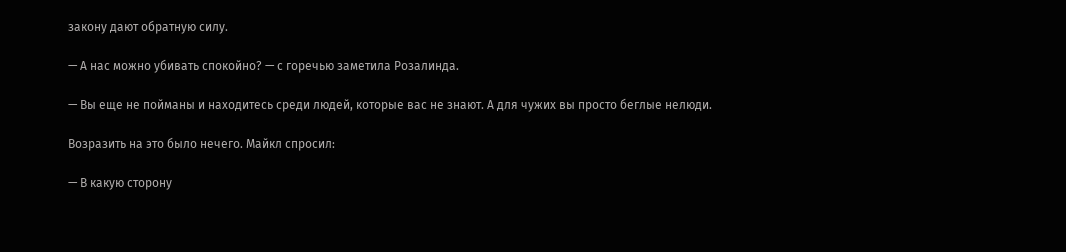закону дают обратную силу.

— А нас можно убивать спокойно? — с горечью заметила Розалинда.

— Вы еще не пойманы и находитесь среди людей, которые вас не знают. А для чужих вы просто беглые нелюди.

Возразить на это было нечего. Майкл спросил:

— В какую сторону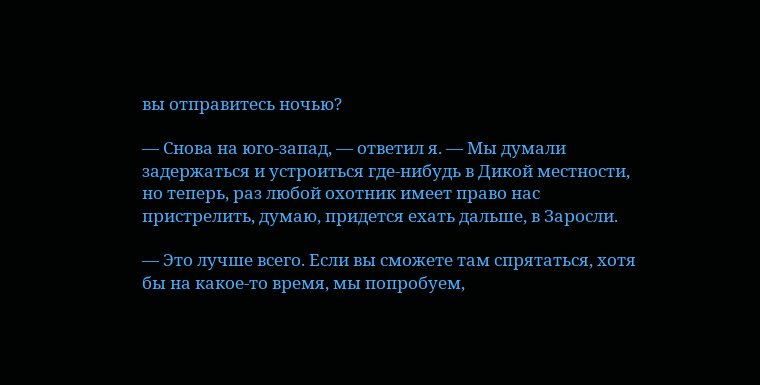вы отправитесь ночью?

— Снова на юго-запад, — ответил я. — Мы думали задержаться и устроиться где-нибудь в Дикой местности, но теперь, раз любой охотник имеет право нас пристрелить, думаю, придется ехать дальше, в Заросли.

— Это лучше всего. Если вы сможете там спрятаться, хотя бы на какое-то время, мы попробуем,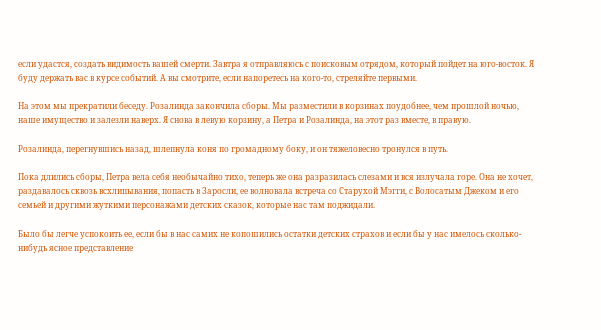если удастся, создать видимость вашей смерти. Завтра я отправляюсь с поисковым отрядом, который пойдет на юго-восток. Я буду держать вас в курсе событий. А вы смотрите, если напоретесь на кого-то, стреляйте первыми.

На этом мы прекратили беседу. Розалинда закончила сборы. Мы разместили в корзинах поудобнее, чем прошлой ночью, наше имущество и залезли наверх. Я снова в левую корзину, а Петра и Розалинда, на этот раз вместе, в правую.

Розалинда, перегнувшись назад, шлепнула коня по громадному боку, и он тяжеловесно тронулся в путь.

Пока длились сборы, Петра вела себя необычайно тихо, теперь же она разразилась слезами и вся излучала горе. Она не хочет, раздавалось сквозь всхлипывания, попасть в Заросли, ее волновала встреча со Старухой Мэгги, с Волосатым Джеком и его семьей и другими жуткими персонажами детских сказок, которые нас там поджидали.

Было бы легче успокоить ее, если бы в нас самих не копошились остатки детских страхов и если бы у нас имелось сколько-нибудь ясное представление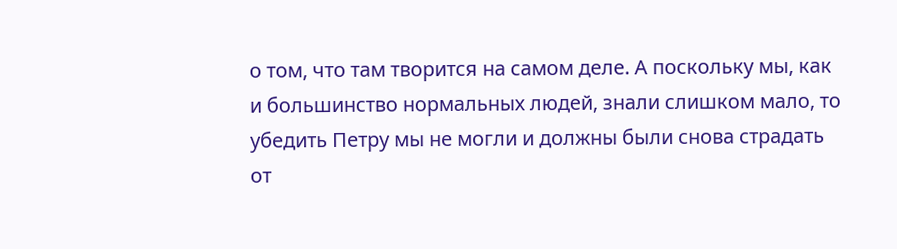о том, что там творится на самом деле. А поскольку мы, как и большинство нормальных людей, знали слишком мало, то убедить Петру мы не могли и должны были снова страдать от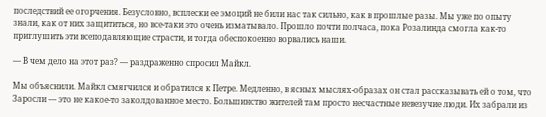последствий ее огорчения. Безусловно, всплески ее эмоций не били нас так сильно, как в прошлые разы. Мы уже по опыту знали, как от них защититься, но все-таки это очень изматывало. Прошло почти полчаса, пока Розалинда смогла как-то приглушить эти всеподавляющие страсти, и тогда обеспокоенно ворвались наши.

— В чем дело на этот раз? — раздраженно спросил Майкл.

Мы объяснили. Майкл смягчился и обратился к Петре. Медленно, в ясных мыслях-образах он стал рассказывать ей о том, что Заросли — это не какое-то заколдованное место. Большинство жителей там просто несчастные невезучие люди. Их забрали из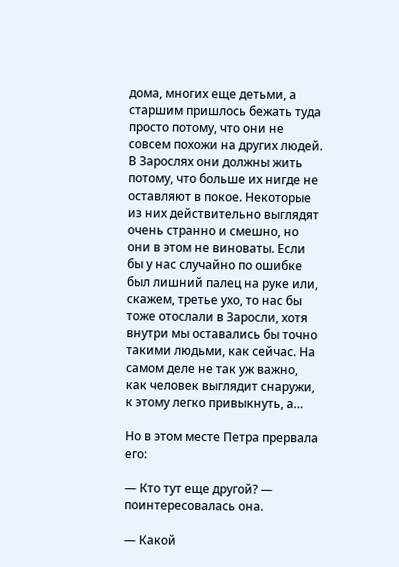дома, многих еще детьми, а старшим пришлось бежать туда просто потому, что они не совсем похожи на других людей. В Зарослях они должны жить потому, что больше их нигде не оставляют в покое. Некоторые из них действительно выглядят очень странно и смешно, но они в этом не виноваты. Если бы у нас случайно по ошибке был лишний палец на руке или, скажем, третье ухо, то нас бы тоже отослали в Заросли, хотя внутри мы оставались бы точно такими людьми, как сейчас. На самом деле не так уж важно, как человек выглядит снаружи, к этому легко привыкнуть, а…

Но в этом месте Петра прервала его:

— Кто тут еще другой? — поинтересовалась она.

— Какой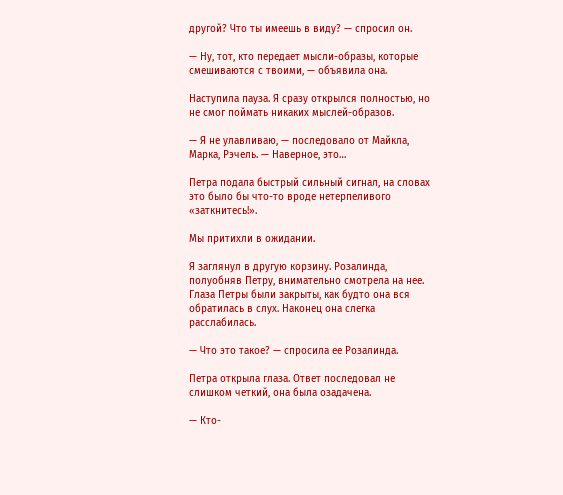другой? Что ты имеешь в виду? — спросил он.

— Ну, тот, кто передает мысли-образы, которые смешиваются с твоими, — объявила она.

Наступила пауза. Я сразу открылся полностью, но не смог поймать никаких мыслей-образов.

— Я не улавливаю, — последовало от Майкла, Марка, Рэчель. — Наверное, это…

Петра подала быстрый сильный сигнал, на словах это было бы что-то вроде нетерпеливого «заткнитесь!».

Мы притихли в ожидании.

Я заглянул в другую корзину. Розалинда, полуобняв Петру, внимательно смотрела на нее. Глаза Петры были закрыты, как будто она вся обратилась в слух. Наконец она слегка расслабилась.

— Что это такое? — спросила ее Розалинда.

Петра открыла глаза. Ответ последовал не слишком четкий, она была озадачена.

— Кто-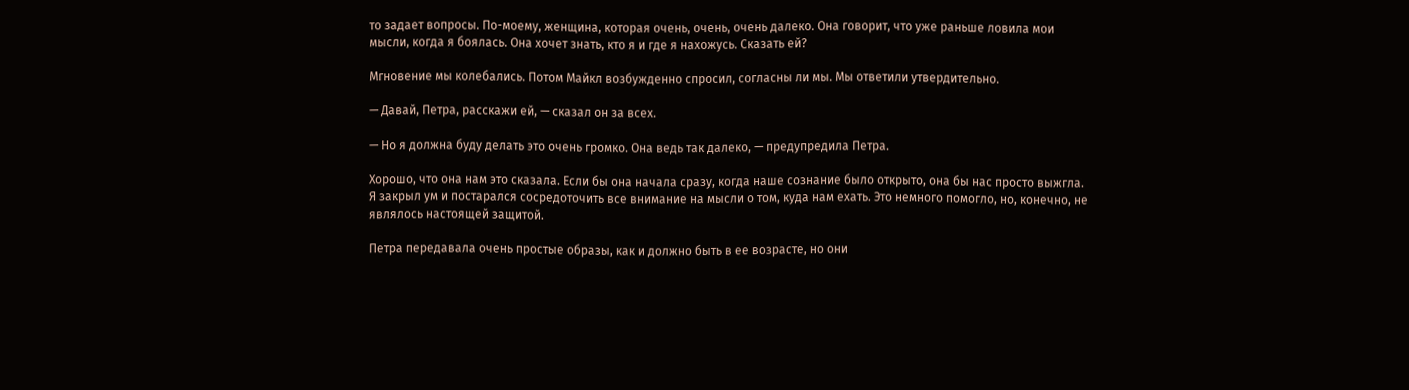то задает вопросы. По-моему, женщина, которая очень, очень, очень далеко. Она говорит, что уже раньше ловила мои мысли, когда я боялась. Она хочет знать, кто я и где я нахожусь. Сказать ей?

Мгновение мы колебались. Потом Майкл возбужденно спросил, согласны ли мы. Мы ответили утвердительно.

— Давай, Петра, расскажи ей, — сказал он за всех.

— Но я должна буду делать это очень громко. Она ведь так далеко, — предупредила Петра.

Хорошо, что она нам это сказала. Если бы она начала сразу, когда наше сознание было открыто, она бы нас просто выжгла. Я закрыл ум и постарался сосредоточить все внимание на мысли о том, куда нам ехать. Это немного помогло, но, конечно, не являлось настоящей защитой.

Петра передавала очень простые образы, как и должно быть в ее возрасте, но они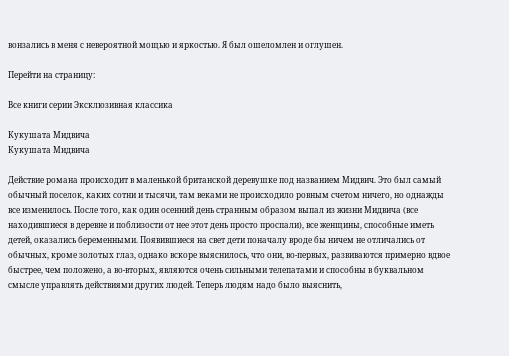вонзались в меня с невероятной мощью и яркостью. Я был ошеломлен и оглушен.

Перейти на страницу:

Все книги серии Эксклюзивная классика

Кукушата Мидвича
Кукушата Мидвича

Действие романа происходит в маленькой британской деревушке под названием Мидвич. Это был самый обычный поселок, каких сотни и тысячи, там веками не происходило ровным счетом ничего, но однажды все изменилось. После того, как один осенний день странным образом выпал из жизни Мидвича (все находившиеся в деревне и поблизости от нее этот день просто проспали), все женщины, способные иметь детей, оказались беременными. Появившиеся на свет дети поначалу вроде бы ничем не отличались от обычных, кроме золотых глаз, однако вскоре выяснилось, что они, во-первых, развиваются примерно вдвое быстрее, чем положено, а во-вторых, являются очень сильными телепатами и способны в буквальном смысле управлять действиями других людей. Теперь людям надо было выяснить,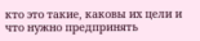кто это такие, каковы их цели и что нужно предпринять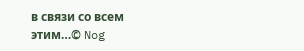в связи со всем этим…© Nog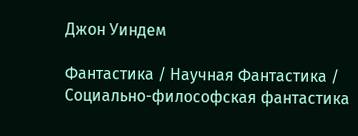Джон Уиндем

Фантастика / Научная Фантастика / Социально-философская фантастика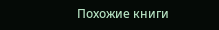Похожие книги